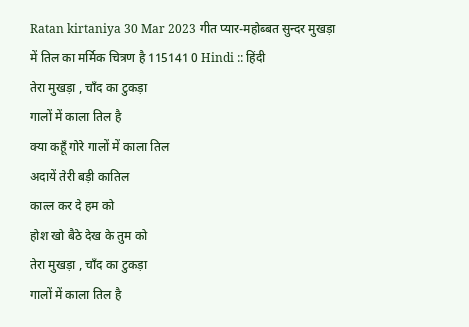Ratan kirtaniya 30 Mar 2023 गीत प्यार-महोब्बत सुन्दर मुखड़ा में तिल का मर्मिक चित्रण है 115141 0 Hindi :: हिंदी
तेरा मुखड़ा , चाँद का टुकड़ा
गालों में काला तिल है
क्या कहूँ गोरे गालों में काला तिल
अदायें तेरी बड़ी कातिल
कात्ल कर दे हम को
होश खो बैठे देख के तुम को
तेरा मुखड़ा , चाँद का टुकड़ा
गालों में काला तिल है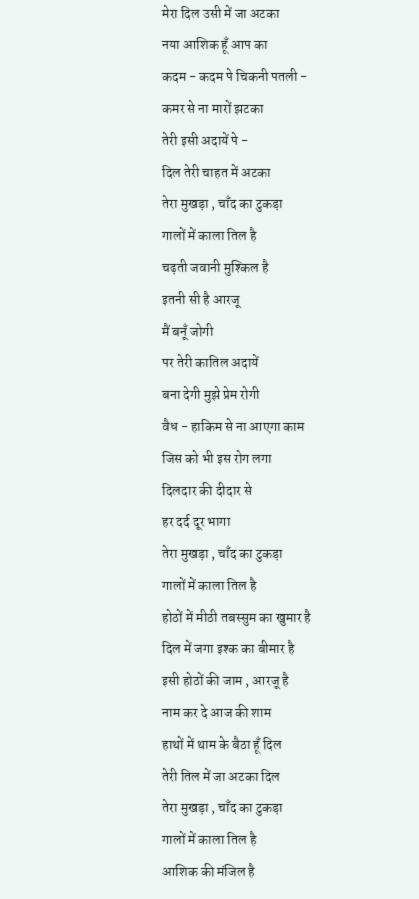मेरा दिल उसी में जा अटका
नया आशिक हूँ आप का
कदम - कदम पे चिकनी पतली -
कमर से ना मारों झटका
तेरी इसी अदायें पे -
दिल तेरी चाहत में अटका
तेरा मुखड़ा , चाँद का टुकड़ा
गालों में काला तिल है
चढ़ती जवानी मुश्किल है
इतनी सी है आरजू
मैं बनूँ जोगी
पर तेरी कातिल अदायें
बना देगी मुझे प्रेम रोगी
वैध - हाकिम से ना आएगा काम
जिस को भी इस रोग लगा
दिलदार की दीदार से
हर दर्द दूर भागा
तेरा मुखड़ा , चाँद का टुकड़ा
गालों में काला तिल है
होठों में मीठी तबस्सुम का खुमार है
दिल में जगा इश्क का बीमार है
इसी होठों की जाम , आरजू है
नाम कर दे आज की शाम
हाथों में थाम के बैठा हूँ दिल
तेरी तिल में जा अटका दिल
तेरा मुखड़ा , चाँद का टुकड़ा
गालों में काला तिल है
आशिक की मंजिल है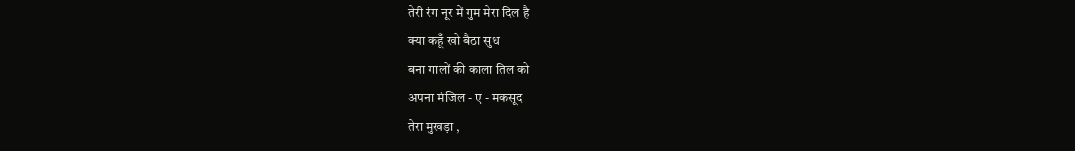तेरी रंग नूर में गुम मेरा दिल है
क्या कहूँ खो बैठा सुध
बना गालों की काला तिल को
अपना मंजिल - ए - मकसूद
तेरा मुखड़ा ,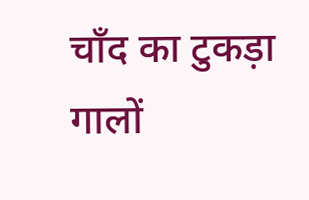चाँद का टुकड़ा
गालों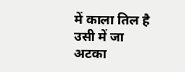में काला तिल है
उसी में जा अटका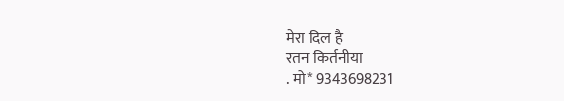मेरा दिल है
रतन किर्तनीया
. मो* 9343698231